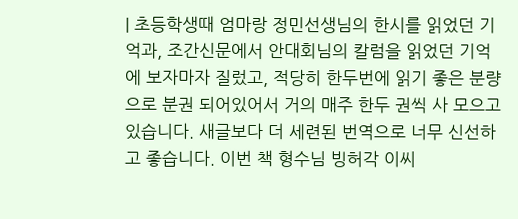| 초등학생때 엄마랑 정민선생님의 한시를 읽었던 기억과, 조간신문에서 안대회님의 칼럼을 읽었던 기억에 보자마자 질렀고, 적당히 한두번에 읽기 좋은 분량으로 분권 되어있어서 거의 매주 한두 권씩 사 모으고 있습니다. 새글보다 더 세련된 번역으로 너무 신선하고 좋습니다. 이번 책 형수님 빙허각 이씨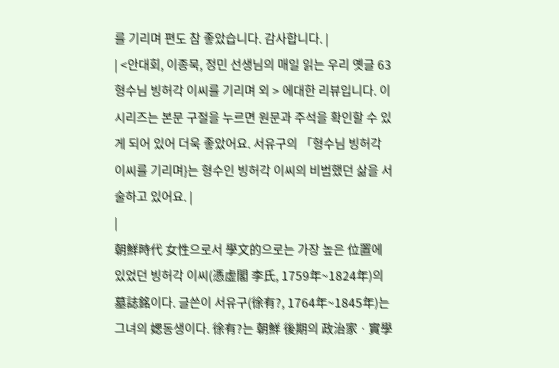를 기리며 편도 참 좋았습니다. 감사합니다. |
| <안대회, 이종묵, 정민 선생님의 매일 읽는 우리 옛글 63 형수님 빙허각 이씨를 기리며 외 > 에대한 리뷰입니다. 이시리즈는 본문 구절을 누르면 원문과 주석을 확인할 수 있게 되어 있어 더욱 좋았어요. 서유구의 「형수님 빙허각 이씨를 기리며}는 형수인 빙허각 이씨의 비범했던 삶을 서술하고 있어요. |
|
朝鮮時代 女性으로서 學文的으로는 가장 높은 位置에 있었던 빙허각 이씨(憑虛閣 李氏, 1759年~1824年)의 墓誌銘이다. 글쓴이 서유구(徐有?, 1764年~1845年)는 그녀의 媤동생이다. 徐有?는 朝鮮 後期의 政治家ㆍ實學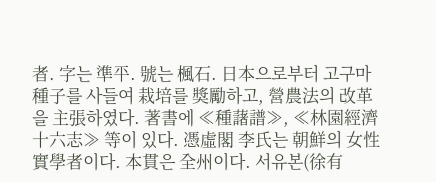者. 字는 準平. 號는 楓石. 日本으로부터 고구마 種子를 사들여 栽培를 奬勵하고, 營農法의 改革을 主張하였다. 著書에 ≪種藷譜≫, ≪林園經濟十六志≫ 等이 있다. 憑虛閣 李氏는 朝鮮의 女性 實學者이다. 本貫은 全州이다. 서유본(徐有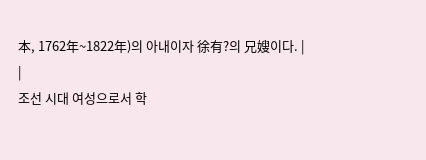本, 1762年~1822年)의 아내이자 徐有?의 兄嫂이다. |
|
조선 시대 여성으로서 학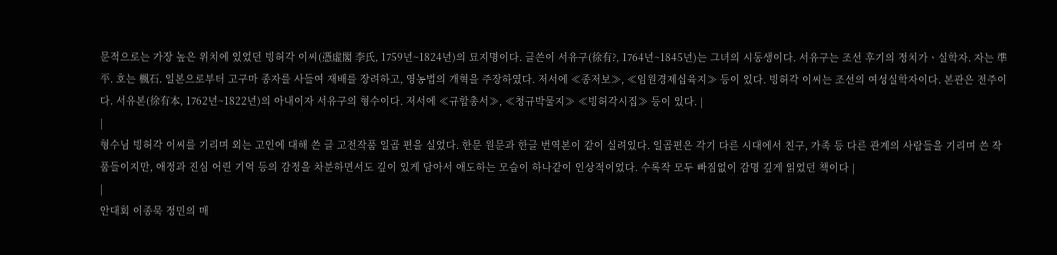문적으로는 가장 높은 위치에 있었던 빙허각 이씨(憑虛閣 李氏, 1759년~1824년)의 묘지명이다. 글쓴이 서유구(徐有?, 1764년~1845년)는 그녀의 시동생이다. 서유구는 조선 후기의 정치가ㆍ실학자. 자는 準平. 호는 楓石. 일본으로부터 고구마 종자를 사들여 재배를 장려하고, 영농법의 개혁을 주장하였다. 저서에 ≪종저보≫, ≪임원경제십육지≫ 등이 있다. 빙허각 이씨는 조선의 여성실학자이다. 본관은 전주이다. 서유본(徐有本, 1762년~1822년)의 아내이자 서유구의 형수이다. 저서에 ≪규합총서≫, ≪청규박물지≫ ≪빙허각시집≫ 등이 있다. |
|
형수님 빙허각 이씨를 기리며 외는 고인에 대해 쓴 글 고전작품 일곱 편을 실었다. 한문 원문과 한글 번역본이 같이 실려있다. 일곱편은 각기 다른 시대에서 친구, 가족 등 다른 관계의 사람들을 기리며 쓴 작품들이지만, 애정과 진심 어린 기억 등의 감정을 차분하면서도 깊이 있게 담아서 애도하는 모습이 하나같이 인상적이었다. 수록작 모두 빠짐없이 감명 깊게 읽었던 책이다 |
|
안대회 이종묵 정민의 매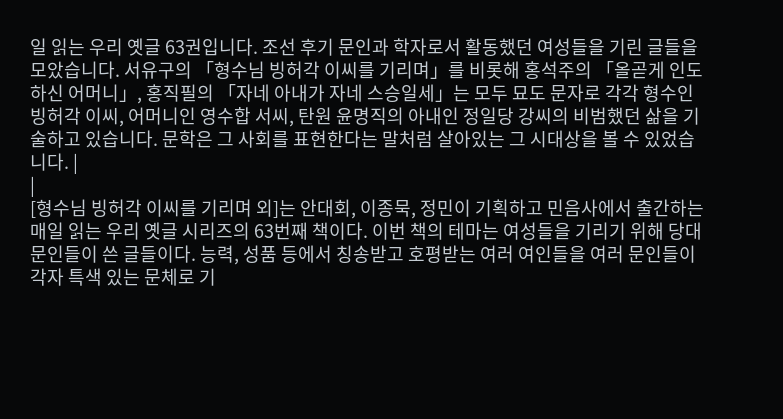일 읽는 우리 옛글 63권입니다. 조선 후기 문인과 학자로서 활동했던 여성들을 기린 글들을 모았습니다. 서유구의 「형수님 빙허각 이씨를 기리며」를 비롯해 홍석주의 「올곧게 인도하신 어머니」, 홍직필의 「자네 아내가 자네 스승일세」는 모두 묘도 문자로 각각 형수인 빙허각 이씨, 어머니인 영수합 서씨, 탄원 윤명직의 아내인 정일당 강씨의 비범했던 삶을 기술하고 있습니다. 문학은 그 사회를 표현한다는 말처럼 살아있는 그 시대상을 볼 수 있었습니다. |
|
[형수님 빙허각 이씨를 기리며 외]는 안대회, 이종묵, 정민이 기획하고 민음사에서 출간하는 매일 읽는 우리 옛글 시리즈의 63번째 책이다. 이번 책의 테마는 여성들을 기리기 위해 당대 문인들이 쓴 글들이다. 능력, 성품 등에서 칭송받고 호평받는 여러 여인들을 여러 문인들이 각자 특색 있는 문체로 기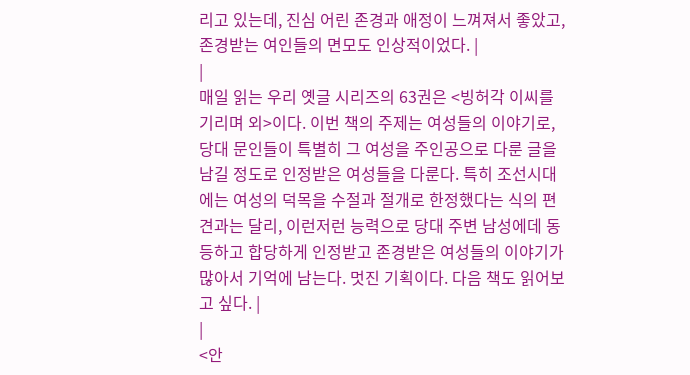리고 있는데, 진심 어린 존경과 애정이 느껴져서 좋았고, 존경받는 여인들의 면모도 인상적이었다. |
|
매일 읽는 우리 옛글 시리즈의 63권은 <빙허각 이씨를 기리며 외>이다. 이번 책의 주제는 여성들의 이야기로, 당대 문인들이 특별히 그 여성을 주인공으로 다룬 글을 남길 정도로 인정받은 여성들을 다룬다. 특히 조선시대에는 여성의 덕목을 수절과 절개로 한정했다는 식의 편견과는 달리, 이런저런 능력으로 당대 주변 남성에데 동등하고 합당하게 인정받고 존경받은 여성들의 이야기가 많아서 기억에 남는다. 멋진 기획이다. 다음 책도 읽어보고 싶다. |
|
<안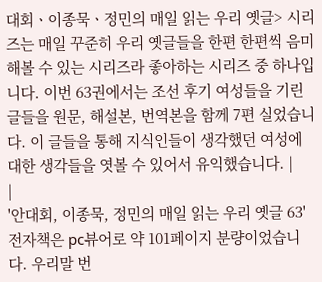대회ㆍ이종묵ㆍ정민의 매일 읽는 우리 옛글> 시리즈는 매일 꾸준히 우리 옛글들을 한편 한편씩 음미해볼 수 있는 시리즈라 좋아하는 시리즈 중 하나입니다. 이번 63권에서는 조선 후기 여성들을 기린 글들을 원문, 해설본, 번역본을 함께 7편 실었습니다. 이 글들을 통해 지식인들이 생각했던 여성에 대한 생각들을 엿볼 수 있어서 유익했습니다. |
|
'안대회, 이종묵, 정민의 매일 읽는 우리 옛글 63'전자책은 pc뷰어로 약 101페이지 분량이었습니다. 우리말 번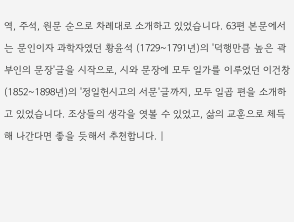역, 주석, 원문 순으로 차례대로 소개하고 있었습니다. 63편 본문에서는 문인이자 과학자였던 황윤석 (1729~1791년)의 '덕행만큼 높은 곽 부인의 문장'글을 시작으로, 시와 문장에 모두 일가를 이루었던 이건창 (1852~1898년)의 '정일헌시고의 서문'글까지, 모두 일곱 편을 소개하고 있었습니다. 조상들의 생각을 엿볼 수 있었고, 삶의 교훈으로 체득해 나간다면 좋을 듯해서 추천합니다. |